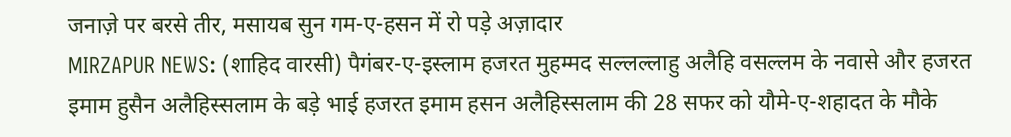जनाज़े पर बरसे तीर, मसायब सुन गम-ए-हसन में रो पड़े अज़ादार
MIRZAPUR NEWS: (शाहिद वारसी) पैगंबर-ए-इस्लाम हजरत मुहम्मद सल्लल्लाहु अलैहि वसल्लम के नवासे और हजरत इमाम हुसैन अलैहिस्सलाम के बड़े भाई हजरत इमाम हसन अलैहिस्सलाम की 28 सफर को यौमे-ए-शहादत के मौके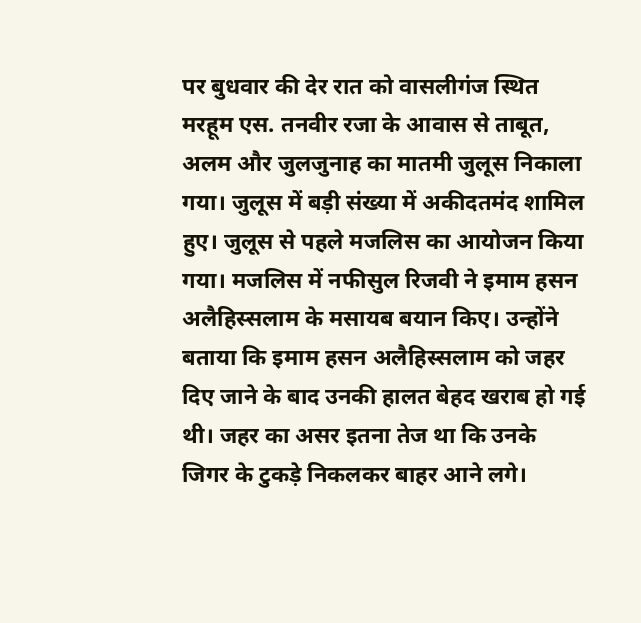पर बुधवार की देर रात को वासलीगंज स्थित मरहूम एस. तनवीर रजा के आवास से ताबूत, अलम और जुलजुनाह का मातमी जुलूस निकाला गया। जुलूस में बड़ी संख्या में अकीदतमंद शामिल हुए। जुलूस से पहले मजलिस का आयोजन किया गया। मजलिस में नफीसुल रिजवी ने इमाम हसन अलैहिस्सलाम के मसायब बयान किए। उन्होंने बताया कि इमाम हसन अलैहिस्सलाम को जहर दिए जाने के बाद उनकी हालत बेहद खराब हो गई थी। जहर का असर इतना तेज था कि उनके जिगर के टुकड़े निकलकर बाहर आने लगे।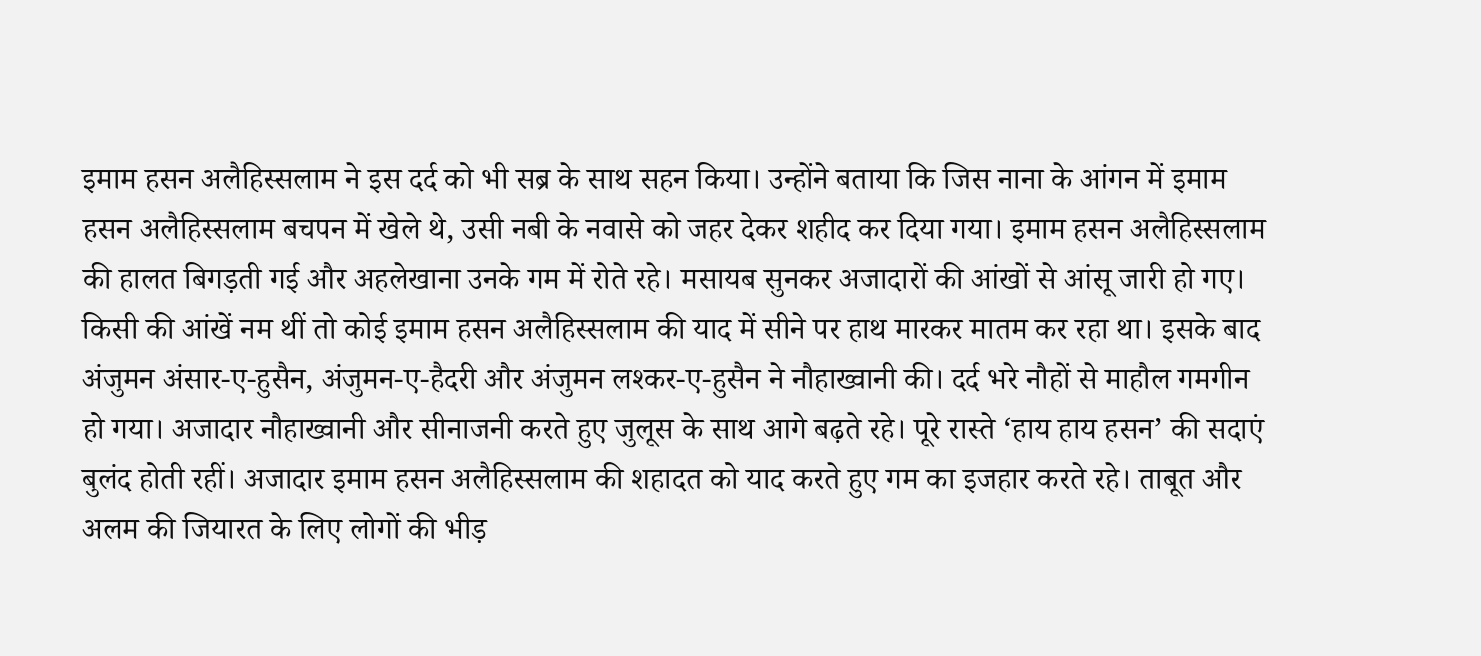इमाम हसन अलैहिस्सलाम ने इस दर्द को भी सब्र के साथ सहन किया। उन्होंने बताया कि जिस नाना के आंगन में इमाम हसन अलैहिस्सलाम बचपन में खेले थे, उसी नबी के नवासे को जहर देकर शहीद कर दिया गया। इमाम हसन अलैहिस्सलाम की हालत बिगड़ती गई और अहलेखाना उनके गम में रोते रहे। मसायब सुनकर अजादारों की आंखों से आंसू जारी हो गए। किसी की आंखें नम थीं तो कोई इमाम हसन अलैहिस्सलाम की याद में सीने पर हाथ मारकर मातम कर रहा था। इसके बाद अंजुमन अंसार-ए-हुसैन, अंजुमन-ए-हैदरी और अंजुमन लश्कर-ए-हुसैन ने नौहाख्वानी की। दर्द भरे नौहों से माहौल गमगीन हो गया। अजादार नौहाख्वानी और सीनाजनी करते हुए जुलूस के साथ आगे बढ़ते रहे। पूरे रास्ते ‘हाय हाय हसन’ की सदाएं बुलंद होती रहीं। अजादार इमाम हसन अलैहिस्सलाम की शहादत को याद करते हुए गम का इजहार करते रहे। ताबूत और अलम की जियारत के लिए लोगों की भीड़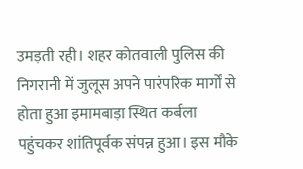उमड़ती रही। शहर कोतवाली पुलिस की निगरानी में जुलूस अपने पारंपरिक मार्गों से होता हुआ इमामबाड़ा स्थित कर्बला पहुंचकर शांतिपूर्वक संपन्न हुआ। इस मौके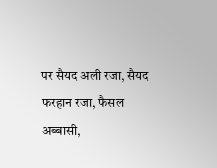पर सैयद अली रजा, सैयद फरहान रजा, फैसल अब्बासी,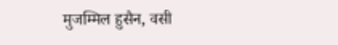मुजम्मिल हुसैन, वसी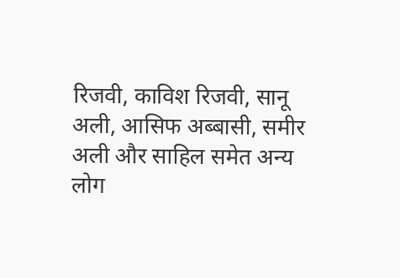रिजवी, काविश रिजवी, सानू अली, आसिफ अब्बासी, समीर अली और साहिल समेत अन्य लोग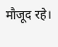मौजूद रहे।